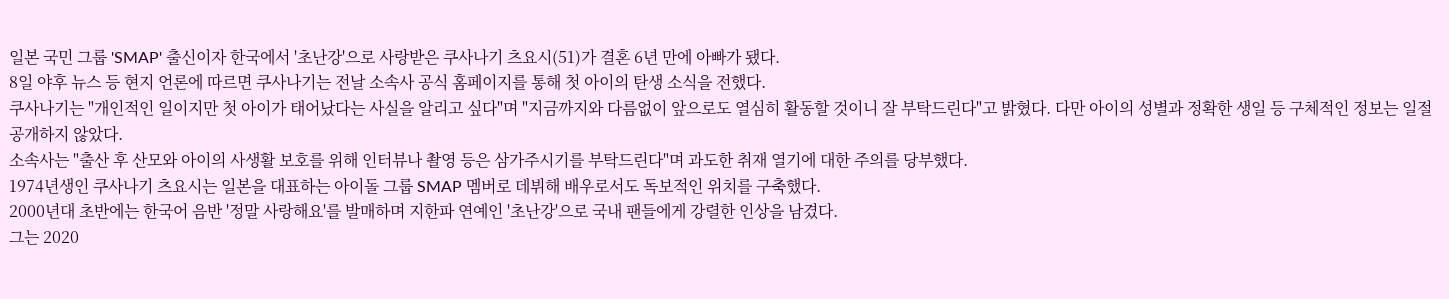일본 국민 그룹 'SMAP' 출신이자 한국에서 '초난강'으로 사랑받은 쿠사나기 츠요시(51)가 결혼 6년 만에 아빠가 됐다.
8일 야후 뉴스 등 현지 언론에 따르면 쿠사나기는 전날 소속사 공식 홈페이지를 통해 첫 아이의 탄생 소식을 전했다.
쿠사나기는 "개인적인 일이지만 첫 아이가 태어났다는 사실을 알리고 싶다"며 "지금까지와 다름없이 앞으로도 열심히 활동할 것이니 잘 부탁드린다"고 밝혔다. 다만 아이의 성별과 정확한 생일 등 구체적인 정보는 일절 공개하지 않았다.
소속사는 "출산 후 산모와 아이의 사생활 보호를 위해 인터뷰나 촬영 등은 삼가주시기를 부탁드린다"며 과도한 취재 열기에 대한 주의를 당부했다.
1974년생인 쿠사나기 츠요시는 일본을 대표하는 아이돌 그룹 SMAP 멤버로 데뷔해 배우로서도 독보적인 위치를 구축했다.
2000년대 초반에는 한국어 음반 '정말 사랑해요'를 발매하며 지한파 연예인 '초난강'으로 국내 팬들에게 강렬한 인상을 남겼다.
그는 2020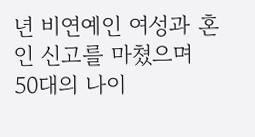년 비연예인 여성과 혼인 신고를 마쳤으며 50대의 나이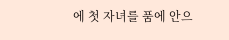에 첫 자녀를 품에 안으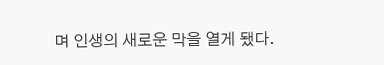며 인생의 새로운 막을 열게 됐다.